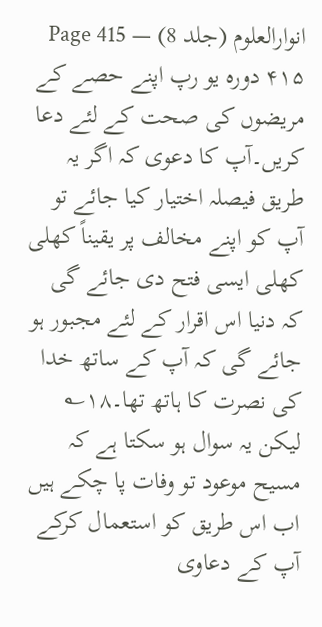انوارالعلوم (جلد 8) — Page 415
۴۱۵ دوره یو رپ اپنے حصے کے مریضوں کی صحت کے لئے دعا کریں۔آپ کا دعوی کہ اگر یہ طریق فیصلہ اختیار کیا جائے تو آپ کو اپنے مخالف پر یقیناً کھلی کھلی ایسی فتح دی جائے گی کہ دنیا اس اقرار کے لئے مجبور ہو جائے گی کہ آپ کے ساتھ خدا کی نصرت کا ہاتھ تھا۔۱۸؎ لیکن یہ سوال ہو سکتا ہے کہ مسیح موعود تو وفات پا چکے ہیں اب اس طریق کو استعمال کرکے آپ کے دعاوی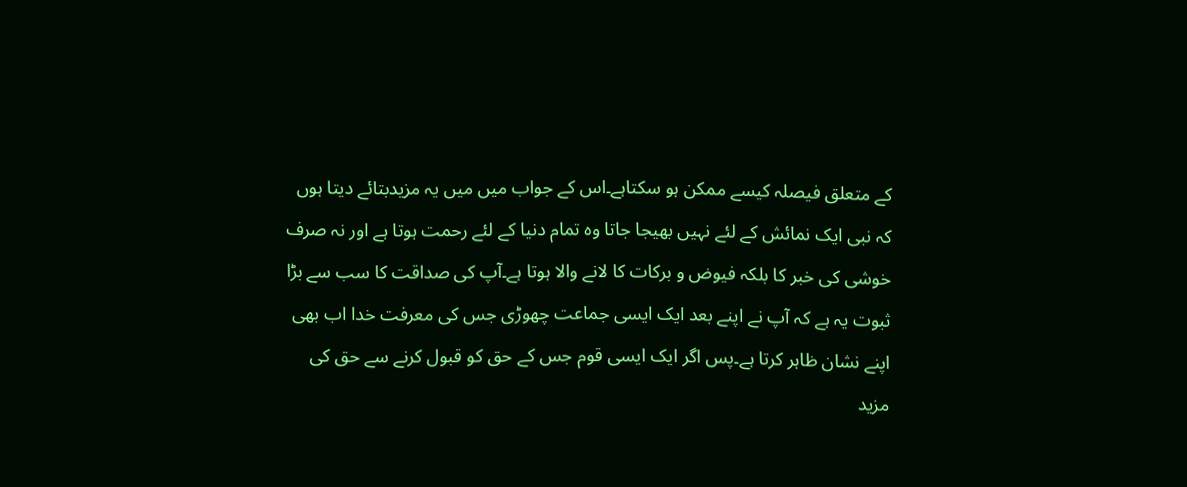کے متعلق فیصلہ کیسے ممکن ہو سکتاہے۔اس کے جواب میں میں یہ مزیدبتائے دیتا ہوں کہ نبی ایک نمائش کے لئے نہیں بھیجا جاتا وہ تمام دنیا کے لئے رحمت ہوتا ہے اور نہ صرف خوشی کی خبر کا بلکہ فیوض و برکات کا لانے والا ہوتا ہے۔آپ کی صداقت کا سب سے بڑا ثبوت یہ ہے کہ آپ نے اپنے بعد ایک ایسی جماعت چھوڑی جس کی معرفت خدا اب بھی اپنے نشان ظاہر کرتا ہے۔پس اگر ایک ایسی قوم جس کے حق کو قبول کرنے سے حق کی مزید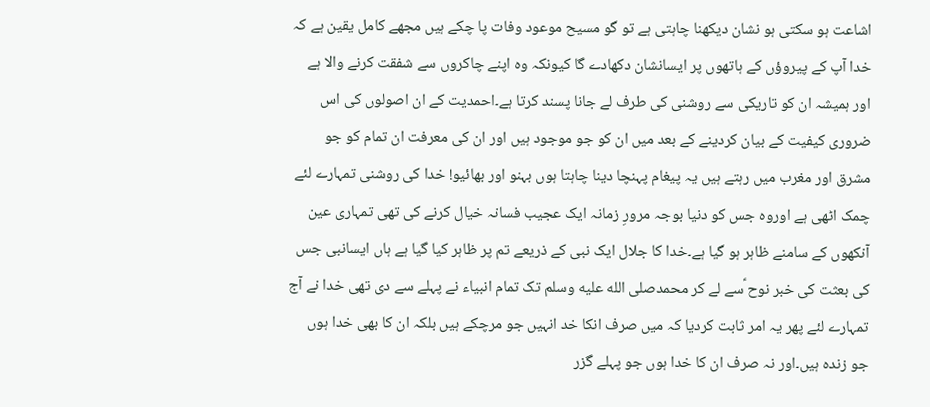اشاعت ہو سکتی ہو نشان دیکھنا چاہتی ہے تو گو مسیح موعود وفات پا چکے ہیں مجھے کامل یقین ہے کہ خدا آپ کے پیروؤں کے ہاتھوں پر ایسانشان دکھادے گا کیونکہ وہ اپنے چاکروں سے شفقت کرنے والا ہے اور ہمیشہ ان کو تاریکی سے روشنی کی طرف لے جانا پسند کرتا ہے۔احمدیت کے ان اصولوں کی اس ضروری کیفیت کے بیان کردینے کے بعد میں ان کو جو موجود ہیں اور ان کی معرفت ان تمام کو جو مشرق اور مغرب میں رہتے ہیں یہ پیغام پہنچا دینا چاہتا ہوں بہنو اور بھائیو! خدا کی روشنی تمہارے لئے چمک اٹھی ہے اوروہ جس کو دنیا بوجہ مرورِ زمانہ ایک عجیب فسانہ خیال کرنے کی تھی تمہاری عین آنکھوں کے سامنے ظاہر ہو گیا ہے۔خدا کا جلال ایک نبی کے ذریعے تم پر ظاہر کیا گیا ہے ہاں ایسانبی جس کی بعثت کی خبر نوح ؑسے لے کر محمدصلى الله عليه وسلم تک تمام انبیاء نے پہلے سے دی تھی خدا نے آج تمہارے لئے پھر یہ امر ثابت کردیا کہ میں صرف انکا خد انہیں جو مرچکے ہیں بلکہ ان کا بھی خدا ہوں جو زندہ ہیں۔اور نہ صرف ان کا خدا ہوں جو پہلے گزر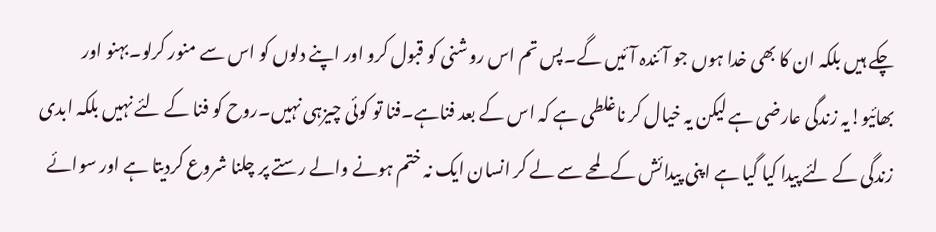چکے ہیں بلکہ ان کا بھی خدا ہوں جو آئندہ آئیں گے۔پس تم اس روشنی کو قبول کرو اور اپنے دلوں کو اس سے منور کرلو۔بہنو اور بھائیو!یہ زندگی عارضی ہے لیکن یہ خیال کر ناغلطی ہے کہ اس کے بعد فناہے۔فنا تو کوئی چیزہی نہیں۔روح کو فنا کے لئے نہیں بلکہ ابدی زندگی کے لئے پیدا کیا گیا ہے اپنی پیدائش کے لمحے سے لے کر انسان ایک نہ ختم ہونے والے رستے پر چلنا شروع کردیتا ہے اور سوائے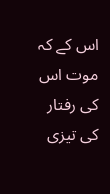اس کے کہ موت اس کی رفتار کی تیزی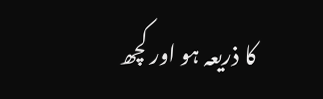کا ذریعہ ہو اور کچھ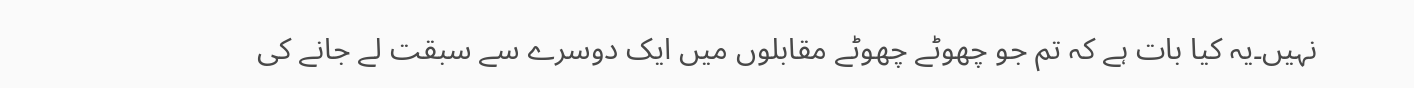نہیں۔یہ کیا بات ہے کہ تم جو چھوٹے چھوٹے مقابلوں میں ایک دوسرے سے سبقت لے جانے کی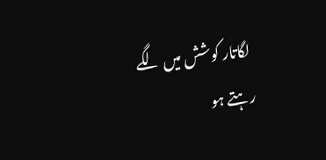لگاتار کوشش میں لگے رہتے ہو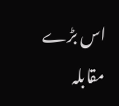اس بڑے مقابلہ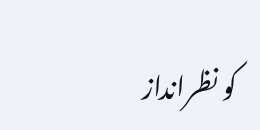کو نظرانداز